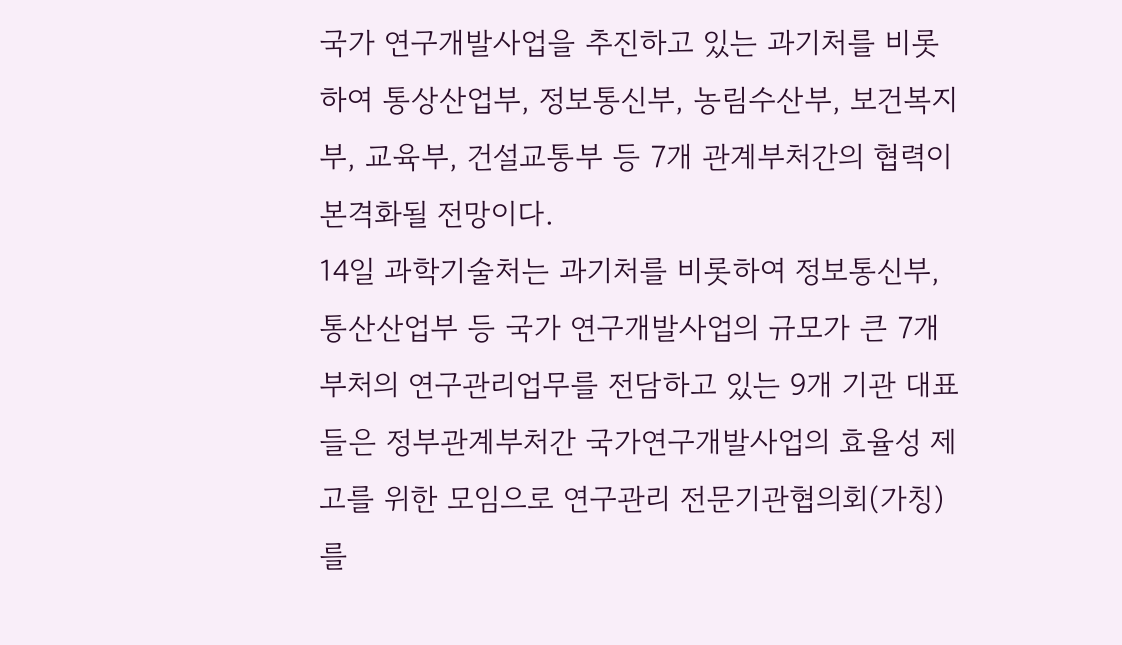국가 연구개발사업을 추진하고 있는 과기처를 비롯하여 통상산업부, 정보통신부, 농림수산부, 보건복지부, 교육부, 건설교통부 등 7개 관계부처간의 협력이 본격화될 전망이다.
14일 과학기술처는 과기처를 비롯하여 정보통신부, 통산산업부 등 국가 연구개발사업의 규모가 큰 7개 부처의 연구관리업무를 전담하고 있는 9개 기관 대표들은 정부관계부처간 국가연구개발사업의 효율성 제고를 위한 모임으로 연구관리 전문기관협의회(가칭)를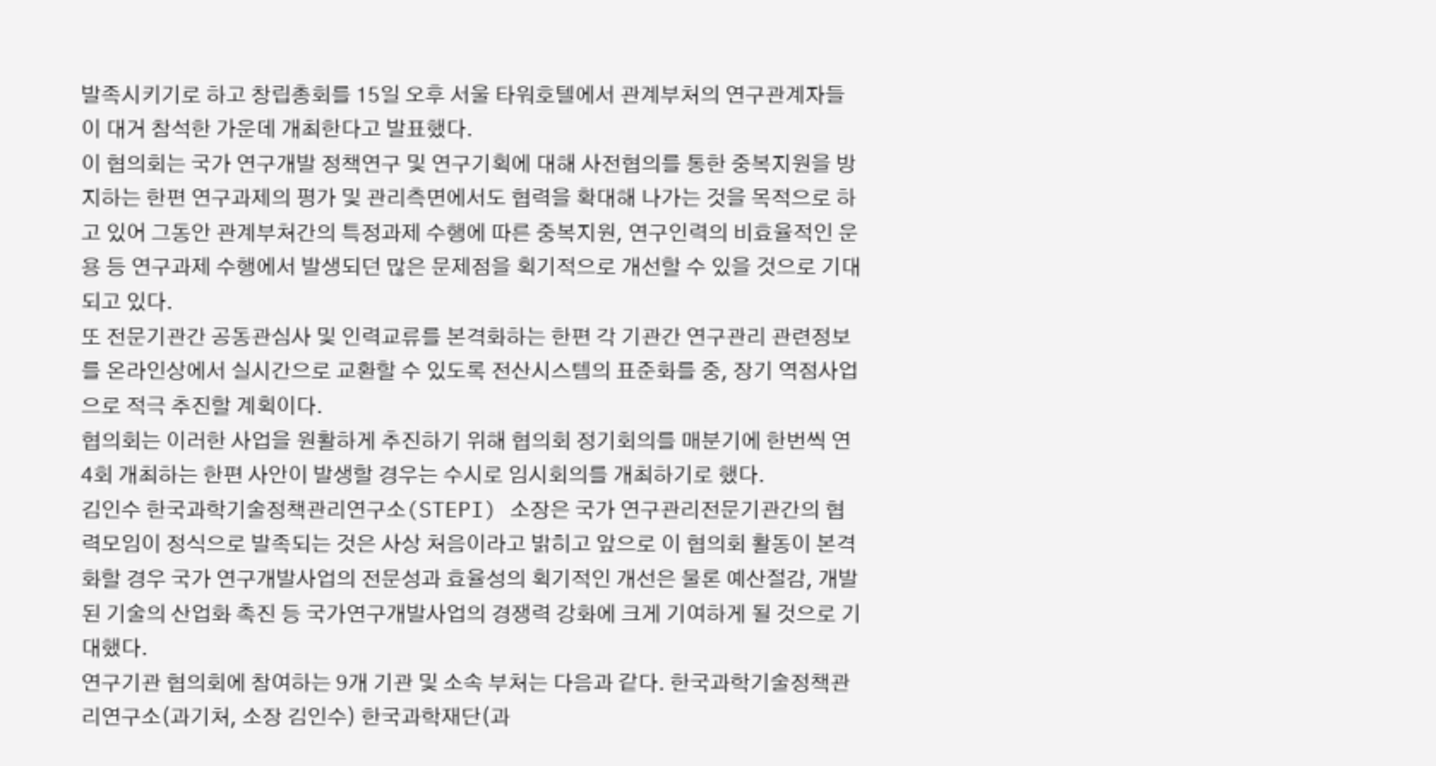발족시키기로 하고 창립총회를 15일 오후 서울 타워호텔에서 관계부처의 연구관계자들이 대거 참석한 가운데 개최한다고 발표했다.
이 협의회는 국가 연구개발 정책연구 및 연구기획에 대해 사전협의를 통한 중복지원을 방지하는 한편 연구과제의 평가 및 관리측면에서도 협력을 확대해 나가는 것을 목적으로 하고 있어 그동안 관계부처간의 특정과제 수행에 따른 중복지원, 연구인력의 비효율적인 운용 등 연구과제 수행에서 발생되던 많은 문제점을 획기적으로 개선할 수 있을 것으로 기대되고 있다.
또 전문기관간 공동관심사 및 인력교류를 본격화하는 한편 각 기관간 연구관리 관련정보를 온라인상에서 실시간으로 교환할 수 있도록 전산시스템의 표준화를 중, 장기 역점사업으로 적극 추진할 계획이다.
협의회는 이러한 사업을 원활하게 추진하기 위해 협의회 정기회의를 매분기에 한번씩 연 4회 개최하는 한편 사안이 발생할 경우는 수시로 임시회의를 개최하기로 했다.
김인수 한국과학기술정책관리연구소(STEPI) 소장은 국가 연구관리전문기관간의 협력모임이 정식으로 발족되는 것은 사상 처음이라고 밝히고 앞으로 이 협의회 활동이 본격화할 경우 국가 연구개발사업의 전문성과 효율성의 획기적인 개선은 물론 예산절감, 개발된 기술의 산업화 촉진 등 국가연구개발사업의 경쟁력 강화에 크게 기여하게 될 것으로 기대했다.
연구기관 협의회에 참여하는 9개 기관 및 소속 부처는 다음과 같다. 한국과학기술정책관리연구소(과기처, 소장 김인수) 한국과학재단(과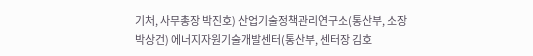기처, 사무총장 박진호) 산업기술정책관리연구소(통산부, 소장 박상건) 에너지자원기술개발센터(통산부, 센터장 김호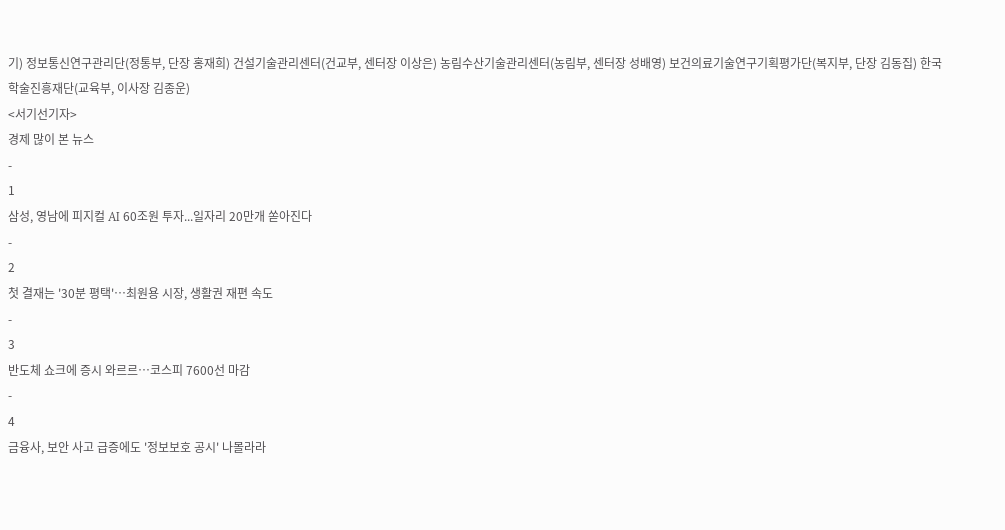기) 정보통신연구관리단(정통부, 단장 홍재희) 건설기술관리센터(건교부, 센터장 이상은) 농림수산기술관리센터(농림부, 센터장 성배영) 보건의료기술연구기획평가단(복지부, 단장 김동집) 한국학술진흥재단(교육부, 이사장 김종운)
<서기선기자>
경제 많이 본 뉴스
-
1
삼성, 영남에 피지컬 AI 60조원 투자...일자리 20만개 쏟아진다
-
2
첫 결재는 '30분 평택'…최원용 시장, 생활권 재편 속도
-
3
반도체 쇼크에 증시 와르르…코스피 7600선 마감
-
4
금융사, 보안 사고 급증에도 '정보보호 공시' 나몰라라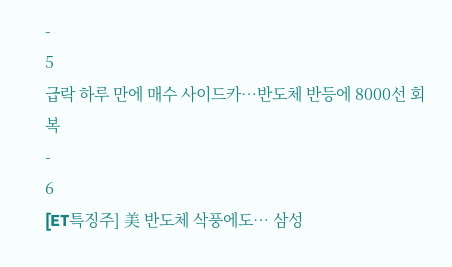-
5
급락 하루 만에 매수 사이드카…반도체 반등에 8000선 회복
-
6
[ET특징주] 美 반도체 삭풍에도… 삼성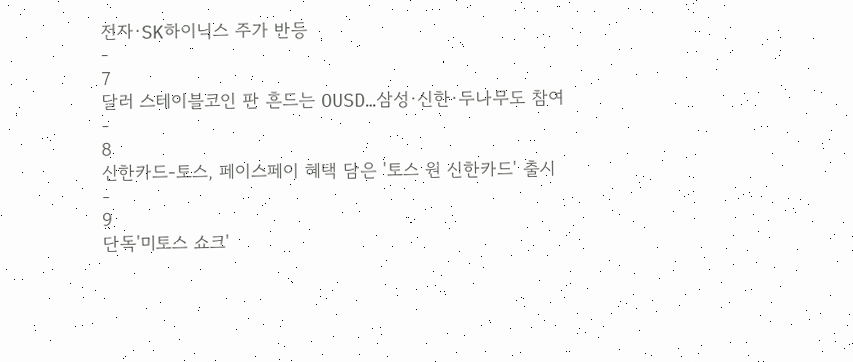전자·SK하이닉스 주가 반등
-
7
달러 스테이블코인 판 흔드는 OUSD…삼성·신한·두나무도 참여
-
8
신한카드-토스, 페이스페이 혜택 담은 '토스 원 신한카드' 출시
-
9
단독'미토스 쇼크'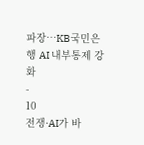파장…KB국민은행 AI 내부통제 강화
-
10
전쟁·AI가 바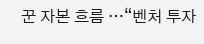꾼 자본 흐름 …“벤처 투자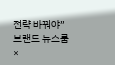전략 바꿔야”
브랜드 뉴스룸
×